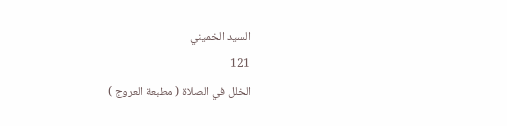السيد الخميني
121
الخلل في الصلاة ( مطبعة العروج )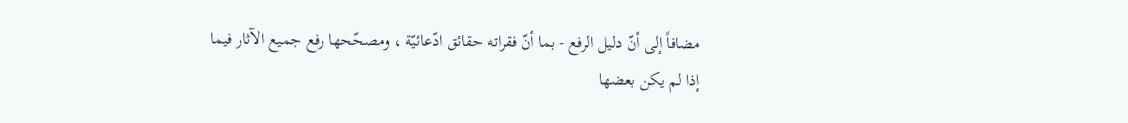مضافاً إلى أنّ دليل الرفع - بما أنّ فقراته حقائق ادّعائيّة ، ومصحّحها رفع جميع الآثار فيما إذا لم يكن بعضها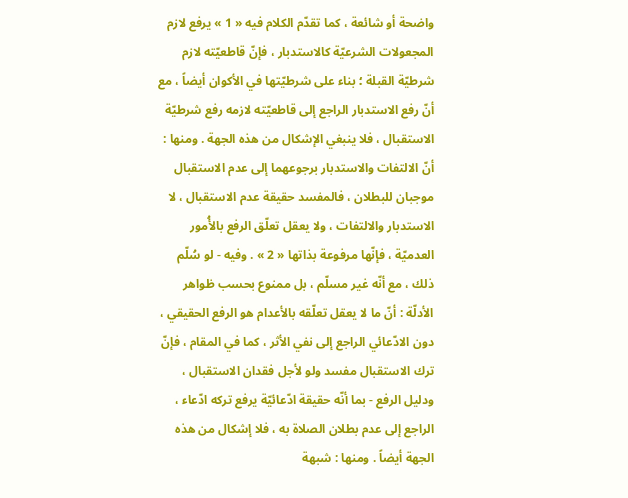واضحة أو شائعة ، كما تقدّم الكلام فيه « 1 » يرفع لازم المجعولات الشرعيّة كالاستدبار ، فإنّ قاطعيّته لازم شرطيّة القبلة ؛ بناء على شرطيّتها في الأكوان أيضاً ، مع أنّ رفع الاستدبار الراجع إلى قاطعيّته لازمه رفع شرطيّة الاستقبال ، فلا ينبغي الإشكال من هذه الجهة . ومنها : أنّ الالتفات والاستدبار برجوعهما إلى عدم الاستقبال موجبان للبطلان ، فالمفسد حقيقة عدم الاستقبال ، لا الاستدبار والالتفات ، ولا يعقل تعلّق الرفع بالأُمور العدميّة ، فإنّها مرفوعة بذاتها « 2 » . وفيه - لو سُلّم ذلك ، مع أنّه غير مسلّم ، بل ممنوع بحسب ظواهر الأدلّة : أنّ ما لا يعقل تعلّقه بالأعدام هو الرفع الحقيقي ، دون الادّعائي الراجع إلى نفي الأثر ، كما في المقام ، فإنّ ترك الاستقبال مفسد ولو لأجل فقدان الاستقبال ، ودليل الرفع - بما أنّه حقيقة ادّعائيّة يرفع تركه ادّعاء ، الراجع إلى عدم بطلان الصلاة به ، فلا إشكال من هذه الجهة أيضاً . ومنها : شبهة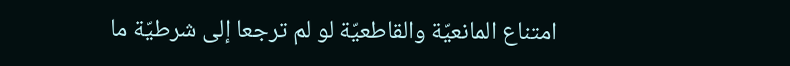امتناع المانعيّة والقاطعيّة لو لم ترجعا إلى شرطيّة ما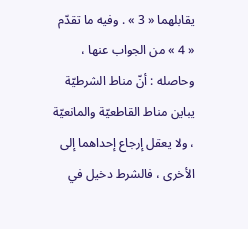يقابلهما « 3 » . وفيه ما تقدّم « 4 » من الجواب عنها ، وحاصله : أنّ مناط الشرطيّة يباين مناط القاطعيّة والمانعيّة ، ولا يعقل إرجاع إحداهما إلى الأخرى ، فالشرط دخيل في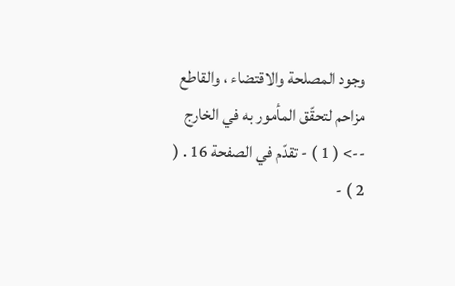وجود المصلحة والاقتضاء ، والقاطع مزاحم لتحقّق المأمور به في الخارج
--> ( 1 ) - تقدّم في الصفحة 16 . ( 2 ) -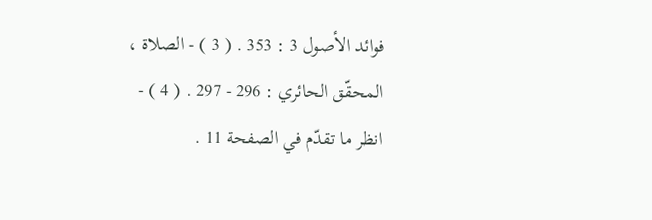فوائد الأصول 3 : 353 . ( 3 ) - الصلاة ، المحقّق الحائري : 296 - 297 . ( 4 ) - انظر ما تقدّم في الصفحة 11 .